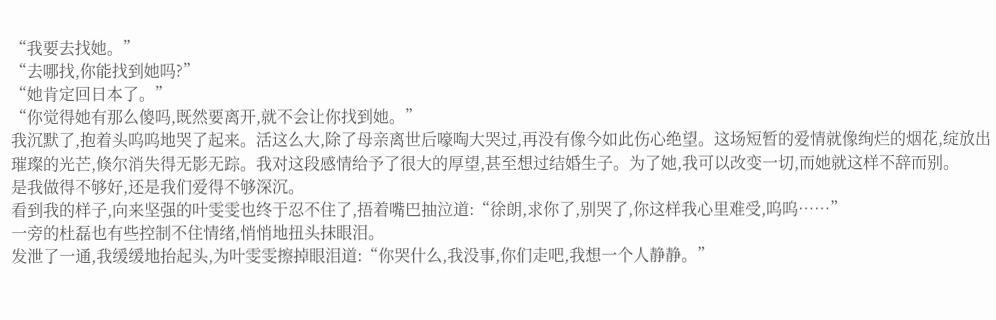“我要去找她。”
“去哪找,你能找到她吗?”
“她肯定回日本了。”
“你觉得她有那么傻吗,既然要离开,就不会让你找到她。”
我沉默了,抱着头呜呜地哭了起来。活这么大,除了母亲离世后嚎啕大哭过,再没有像今如此伤心绝望。这场短暂的爱情就像绚烂的烟花,绽放出璀璨的光芒,倏尔消失得无影无踪。我对这段感情给予了很大的厚望,甚至想过结婚生子。为了她,我可以改变一切,而她就这样不辞而别。
是我做得不够好,还是我们爱得不够深沉。
看到我的样子,向来坚强的叶雯雯也终于忍不住了,捂着嘴巴抽泣道:“徐朗,求你了,别哭了,你这样我心里难受,呜呜……”
一旁的杜磊也有些控制不住情绪,悄悄地扭头抹眼泪。
发泄了一通,我缓缓地抬起头,为叶雯雯擦掉眼泪道:“你哭什么,我没事,你们走吧,我想一个人静静。”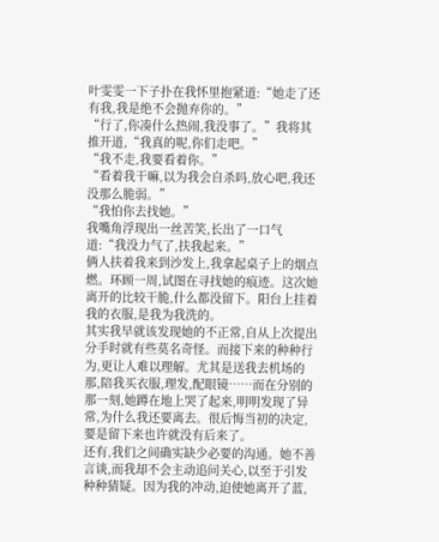叶雯雯一下子扑在我怀里抱紧道:“她走了还有我,我是绝不会抛弃你的。”
“行了,你凑什么热闹,我没事了。”我将其推开道,“我真的呢,你们走吧。”
“我不走,我要看着你。”
“看着我干嘛,以为我会自杀吗,放心吧,我还没那么脆弱。”
“我怕你去找她。”
我嘴角浮现出一丝苦笑,长出了一口气道:“我没力气了,扶我起来。”
俩人扶着我来到沙发上,我拿起桌子上的烟点燃。环顾一周,试图在寻找她的痕迹。这次她离开的比较干脆,什么都没留下。阳台上挂着我的衣服,是我为我洗的。
其实我早就该发现她的不正常,自从上次提出分手时就有些莫名奇怪。而接下来的种种行为,更让人难以理解。尤其是送我去机场的那,陪我买衣服,理发,配眼镜……而在分别的那一刻,她蹲在地上哭了起来,明明发现了异常,为什么我还要离去。很后悔当初的决定,要是留下来也许就没有后来了。
还有,我们之间确实缺少必要的沟通。她不善言谈,而我却不会主动追问关心,以至于引发种种猜疑。因为我的冲动,迫使她离开了蓝,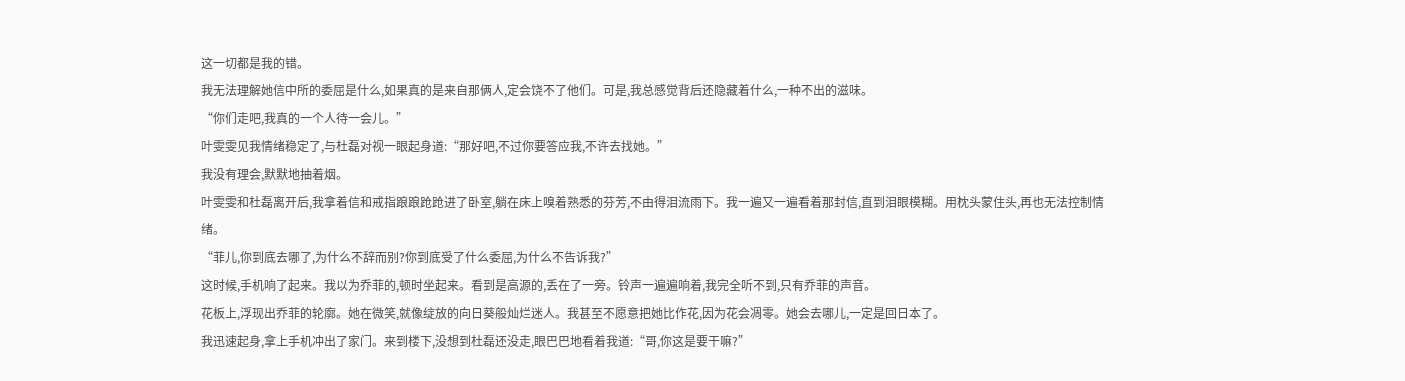这一切都是我的错。
我无法理解她信中所的委屈是什么,如果真的是来自那俩人,定会饶不了他们。可是,我总感觉背后还隐藏着什么,一种不出的滋味。
“你们走吧,我真的一个人待一会儿。”
叶雯雯见我情绪稳定了,与杜磊对视一眼起身道:“那好吧,不过你要答应我,不许去找她。”
我没有理会,默默地抽着烟。
叶雯雯和杜磊离开后,我拿着信和戒指踉踉跄跄进了卧室,躺在床上嗅着熟悉的芬芳,不由得泪流雨下。我一遍又一遍看着那封信,直到泪眼模糊。用枕头蒙住头,再也无法控制情绪。
“菲儿,你到底去哪了,为什么不辞而别?你到底受了什么委屈,为什么不告诉我?”
这时候,手机响了起来。我以为乔菲的,顿时坐起来。看到是高源的,丢在了一旁。铃声一遍遍响着,我完全听不到,只有乔菲的声音。
花板上,浮现出乔菲的轮廓。她在微笑,就像绽放的向日葵般灿烂迷人。我甚至不愿意把她比作花,因为花会凋零。她会去哪儿,一定是回日本了。
我迅速起身,拿上手机冲出了家门。来到楼下,没想到杜磊还没走,眼巴巴地看着我道:“哥,你这是要干嘛?”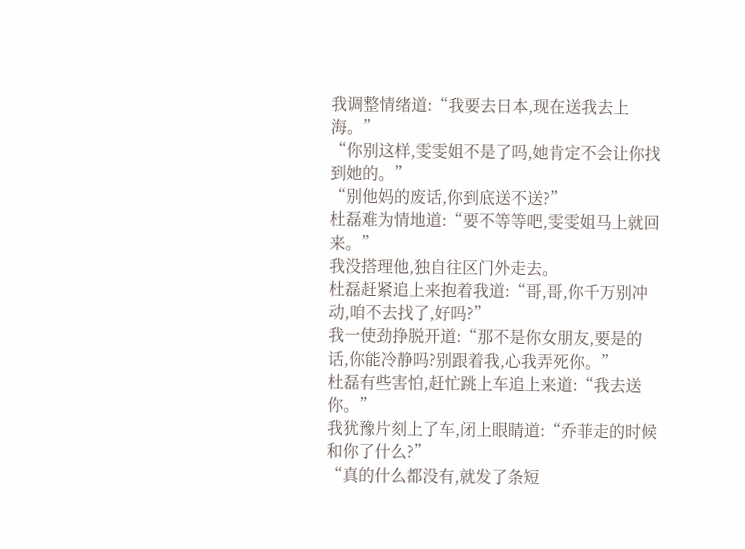我调整情绪道:“我要去日本,现在送我去上海。”
“你别这样,雯雯姐不是了吗,她肯定不会让你找到她的。”
“别他妈的废话,你到底送不送?”
杜磊难为情地道:“要不等等吧,雯雯姐马上就回来。”
我没搭理他,独自往区门外走去。
杜磊赶紧追上来抱着我道:“哥,哥,你千万别冲动,咱不去找了,好吗?”
我一使劲挣脱开道:“那不是你女朋友,要是的话,你能冷静吗?别跟着我,心我弄死你。”
杜磊有些害怕,赶忙跳上车追上来道:“我去送你。”
我犹豫片刻上了车,闭上眼睛道:“乔菲走的时候和你了什么?”
“真的什么都没有,就发了条短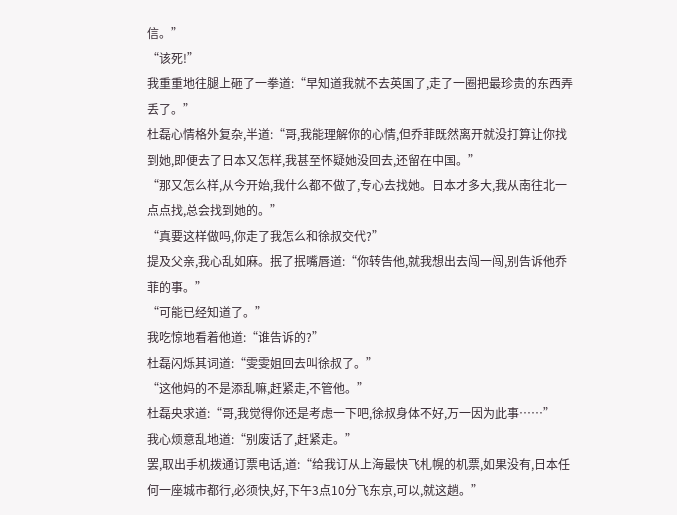信。”
“该死!”
我重重地往腿上砸了一拳道:“早知道我就不去英国了,走了一圈把最珍贵的东西弄丢了。”
杜磊心情格外复杂,半道:“哥,我能理解你的心情,但乔菲既然离开就没打算让你找到她,即便去了日本又怎样,我甚至怀疑她没回去,还留在中国。”
“那又怎么样,从今开始,我什么都不做了,专心去找她。日本才多大,我从南往北一点点找,总会找到她的。”
“真要这样做吗,你走了我怎么和徐叔交代?”
提及父亲,我心乱如麻。抿了抿嘴唇道:“你转告他,就我想出去闯一闯,别告诉他乔菲的事。”
“可能已经知道了。”
我吃惊地看着他道:“谁告诉的?”
杜磊闪烁其词道:“雯雯姐回去叫徐叔了。”
“这他妈的不是添乱嘛,赶紧走,不管他。”
杜磊央求道:“哥,我觉得你还是考虑一下吧,徐叔身体不好,万一因为此事……”
我心烦意乱地道:“别废话了,赶紧走。”
罢,取出手机拨通订票电话,道:“给我订从上海最快飞札幌的机票,如果没有,日本任何一座城市都行,必须快,好,下午3点10分飞东京,可以,就这趟。”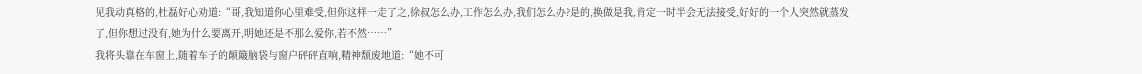见我动真格的,杜磊好心劝道:“哥,我知道你心里难受,但你这样一走了之,徐叔怎么办,工作怎么办,我们怎么办?是的,换做是我,肯定一时半会无法接受,好好的一个人突然就蒸发了,但你想过没有,她为什么要离开,明她还是不那么爱你,若不然……”
我将头靠在车窗上,随着车子的颠簸脑袋与窗户砰砰直响,精神颓废地道:“她不可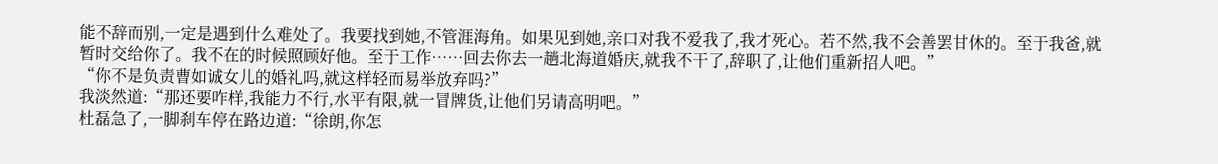能不辞而别,一定是遇到什么难处了。我要找到她,不管涯海角。如果见到她,亲口对我不爱我了,我才死心。若不然,我不会善罢甘休的。至于我爸,就暂时交给你了。我不在的时候照顾好他。至于工作……回去你去一趟北海道婚庆,就我不干了,辞职了,让他们重新招人吧。”
“你不是负责曹如诚女儿的婚礼吗,就这样轻而易举放弃吗?”
我淡然道:“那还要咋样,我能力不行,水平有限,就一冒牌货,让他们另请高明吧。”
杜磊急了,一脚刹车停在路边道:“徐朗,你怎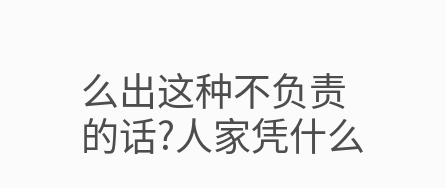么出这种不负责的话?人家凭什么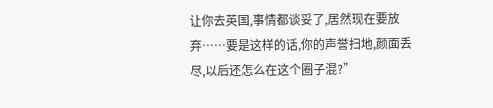让你去英国,事情都谈妥了,居然现在要放弃……要是这样的话,你的声誉扫地,颜面丢尽,以后还怎么在这个圈子混?”